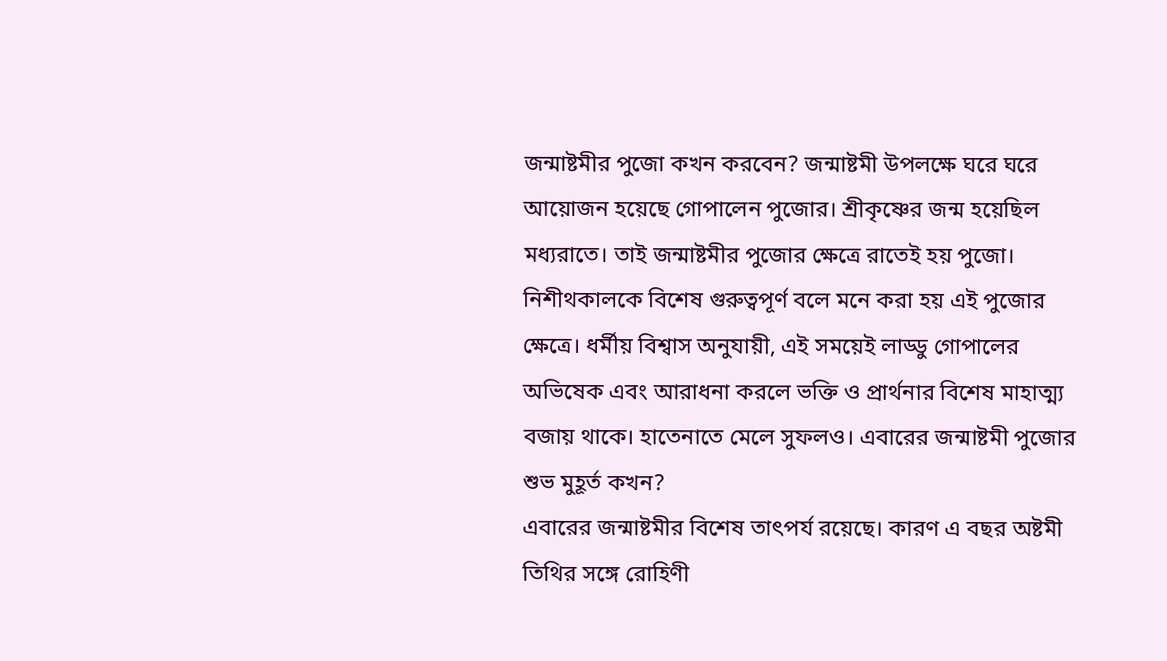জন্মাষ্টমীর পুজো কখন করবেন? জন্মাষ্টমী উপলক্ষে ঘরে ঘরে আয়োজন হয়েছে গোপালেন পুজোর। শ্রীকৃষ্ণের জন্ম হয়েছিল মধ্যরাতে। তাই জন্মাষ্টমীর পুজোর ক্ষেত্রে রাতেই হয় পুজো। নিশীথকালকে বিশেষ গুরুত্বপূর্ণ বলে মনে করা হয় এই পুজোর ক্ষেত্রে। ধর্মীয় বিশ্বাস অনুযায়ী, এই সময়েই লাড্ডু গোপালের অভিষেক এবং আরাধনা করলে ভক্তি ও প্রার্থনার বিশেষ মাহাত্ম্য বজায় থাকে। হাতেনাতে মেলে সুফলও। এবারের জন্মাষ্টমী পুজোর শুভ মুহূর্ত কখন?
এবারের জন্মাষ্টমীর বিশেষ তাৎপর্য রয়েছে। কারণ এ বছর অষ্টমী তিথির সঙ্গে রোহিণী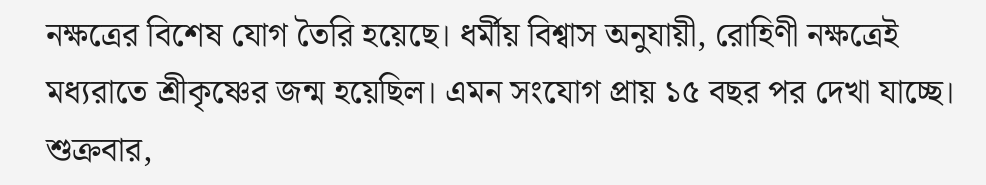নক্ষত্রের বিশেষ যোগ তৈরি হয়েছে। ধর্মীয় বিশ্বাস অনুযায়ী, রোহিণী নক্ষত্রেই মধ্যরাতে শ্রীকৃষ্ণের জন্ম হয়েছিল। এমন সংযোগ প্রায় ১৫ বছর পর দেখা যাচ্ছে।
শুক্রবার,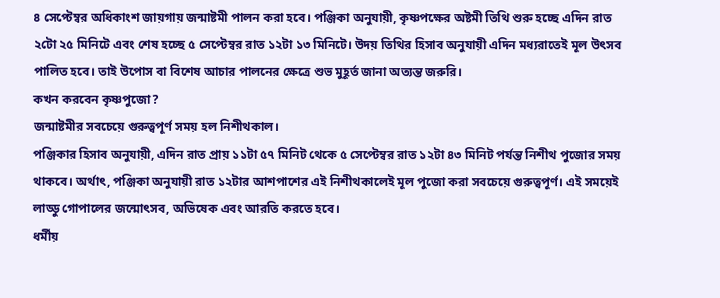৪ সেপ্টেম্বর অধিকাংশ জায়গায় জন্মাষ্টমী পালন করা হবে। পঞ্জিকা অনুযায়ী, কৃষ্ণপক্ষের অষ্টমী তিথি শুরু হচ্ছে এদিন রাত ২টো ২৫ মিনিটে এবং শেষ হচ্ছে ৫ সেপ্টেম্বর রাত ১২টা ১৩ মিনিটে। উদয় তিথির হিসাব অনুযায়ী এদিন মধ্যরাতেই মূল উৎসব পালিত হবে। তাই উপোস বা বিশেষ আচার পালনের ক্ষেত্রে শুভ মুহূর্ত জানা অত্যন্ত জরুরি।
কখন করবেন কৃষ্ণপুজো?
জন্মাষ্টমীর সবচেয়ে গুরুত্বপূর্ণ সময় হল নিশীথকাল।
পঞ্জিকার হিসাব অনুযায়ী, এদিন রাত প্রায় ১১টা ৫৭ মিনিট থেকে ৫ সেপ্টেম্বর রাত ১২টা ৪৩ মিনিট পর্যন্ত নিশীথ পুজোর সময় থাকবে। অর্থাৎ, পঞ্জিকা অনুযায়ী রাত ১২টার আশপাশের এই নিশীথকালেই মূল পুজো করা সবচেয়ে গুরুত্বপূর্ণ। এই সময়েই লাড্ডু গোপালের জন্মোৎসব, অভিষেক এবং আরতি করতে হবে।
ধর্মীয়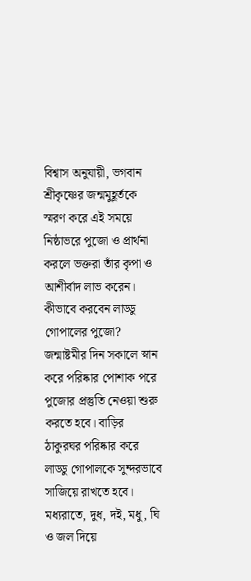বিশ্বাস অনুযায়ী, ভগবান শ্রীকৃষ্ণের জন্মমুহূর্তকে স্মরণ করে এই সময়ে নিষ্ঠাভরে পুজো ও প্রার্থনা করলে ভক্তরা তাঁর কৃপা ও আশীর্বাদ লাভ করেন।
কীভাবে করবেন লাড্ডু গোপালের পুজো?
জন্মাষ্টমীর দিন সকালে স্নান করে পরিষ্কার পোশাক পরে পুজোর প্রস্তুতি নেওয়া শুরু করতে হবে। বাড়ির ঠাকুরঘর পরিষ্কার করে লাড্ডু গোপালকে সুন্দরভাবে সাজিয়ে রাখতে হবে।
মধ্যরাতে, দুধ, দই, মধু, ঘি ও জল দিয়ে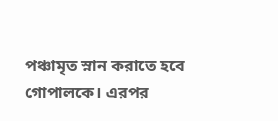পঞ্চামৃত স্নান করাতে হবে গোপালকে। এরপর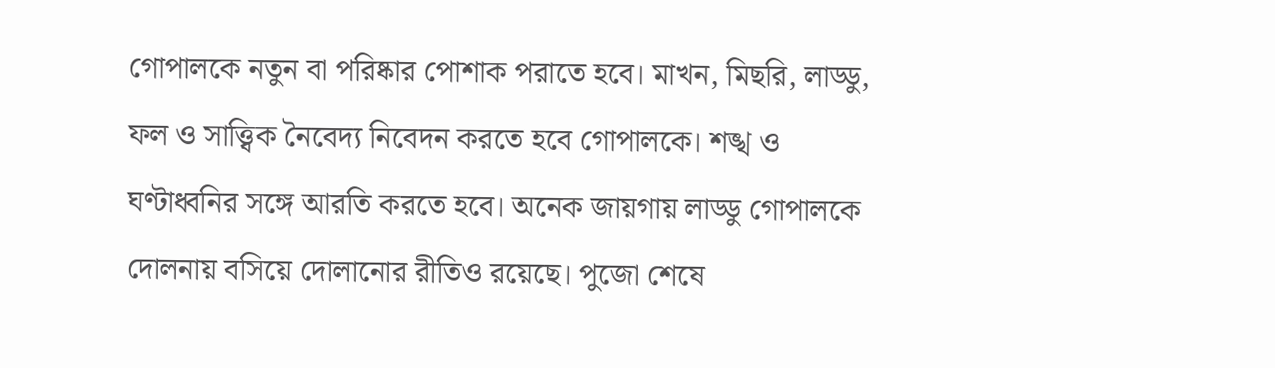গোপালকে নতুন বা পরিষ্কার পোশাক পরাতে হবে। মাখন, মিছরি, লাড্ডু, ফল ও সাত্ত্বিক নৈবেদ্য নিবেদন করতে হবে গোপালকে। শঙ্খ ও ঘণ্টাধ্বনির সঙ্গে আরতি করতে হবে। অনেক জায়গায় লাড্ডু গোপালকে দোলনায় বসিয়ে দোলানোর রীতিও রয়েছে। পুজো শেষে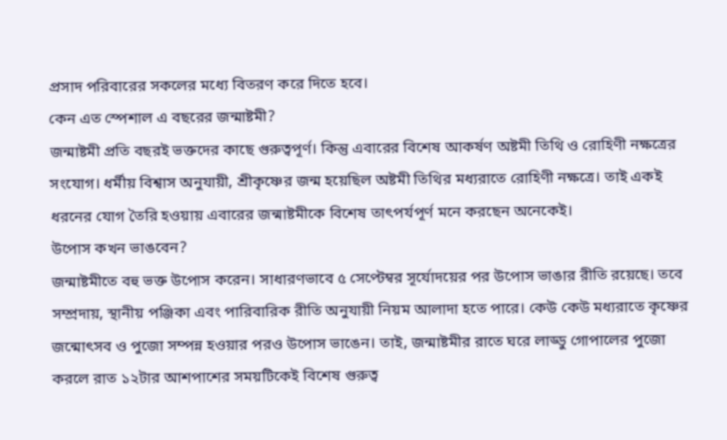প্রসাদ পরিবারের সকলের মধ্যে বিতরণ করে দিতে হবে।
কেন এত স্পেশাল এ বছরের জন্মাষ্টমী?
জন্মাষ্টমী প্রতি বছরই ভক্তদের কাছে গুরুত্বপূর্ণ। কিন্তু এবারের বিশেষ আকর্ষণ অষ্টমী তিথি ও রোহিণী নক্ষত্রের সংযোগ। ধর্মীয় বিশ্বাস অনুযায়ী, শ্রীকৃষ্ণের জন্ম হয়েছিল অষ্টমী তিথির মধ্যরাতে রোহিণী নক্ষত্রে। তাই একই ধরনের যোগ তৈরি হওয়ায় এবারের জন্মাষ্টমীকে বিশেষ তাৎপর্যপূর্ণ মনে করছেন অনেকেই।
উপোস কখন ভাঙবেন?
জন্মাষ্টমীতে বহু ভক্ত উপোস করেন। সাধারণভাবে ৫ সেপ্টেম্বর সূর্যোদয়ের পর উপোস ভাঙার রীতি রয়েছে। তবে সম্প্রদায়, স্থানীয় পঞ্জিকা এবং পারিবারিক রীতি অনুযায়ী নিয়ম আলাদা হতে পারে। কেউ কেউ মধ্যরাতে কৃষ্ণের জন্মোৎসব ও পুজো সম্পন্ন হওয়ার পরও উপোস ভাঙেন। তাই, জন্মাষ্টমীর রাতে ঘরে লাড্ডু গোপালের পুজো করলে রাত ১২টার আশপাশের সময়টিকেই বিশেষ গুরুত্ব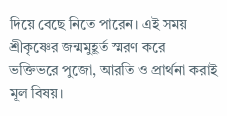দিয়ে বেছে নিতে পারেন। এই সময় শ্রীকৃষ্ণের জন্মমুহূর্ত স্মরণ করে ভক্তিভরে পুজো, আরতি ও প্রার্থনা করাই মূল বিষয়।